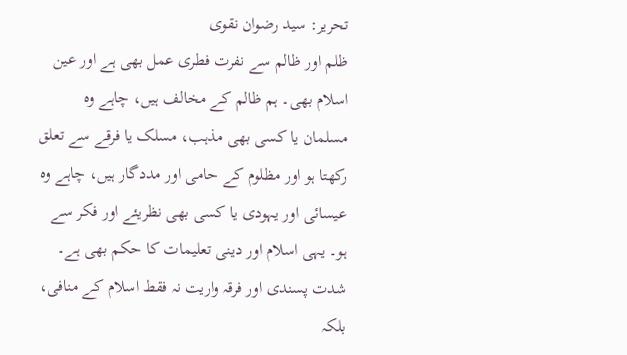تحریر: سید رضوان نقوی
ظلم اور ظالم سے نفرت فطری عمل بھی ہے اور عین اسلام بھی۔ ہم ظالم کے مخالف ہیں، چاہے وہ مسلمان یا کسی بھی مذہب، مسلک یا فرقے سے تعلق رکھتا ہو اور مظلوم کے حامی اور مددگار ہیں، چاہے وہ عیسائی اور یہودی یا کسی بھی نظریئے اور فکر سے ہو۔ یہی اسلام اور دینی تعلیمات کا حکم بھی ہے۔ شدت پسندی اور فرقہ واریت نہ فقط اسلام کے منافی، بلکہ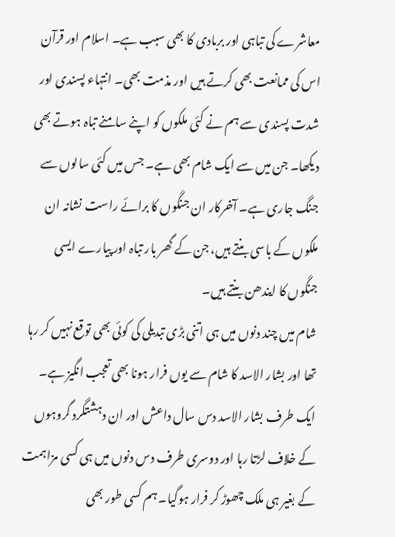معاشرے کی تباہی اور بربادی کا بھی سبب ہے۔ اسلام اور قرآن اس کی ممانعت بھی کرتے ہیں اور مذمت بھی۔ انتہاء پسندی اور شدت پسندی سے ہم نے کئی ملکوں کو اپنے سامنے تباہ ہوتے بھی دیکھا۔ جن میں سے ایک شام بھی ہے۔ جس میں کئی سالوں سے جنگ جاری ہے۔ آخرکار ان جنگوں کا برائے راست نشانہ ان ملکوں کے باسی بنتے ہیں، جن کے گھر بار تباہ اور پیارے ایسی جنگوں کا ایندھن بنتے ہیں۔
شام میں چند دنوں میں ہی اتنی بڑی تبدیلی کی کوئی بھی توقع نہیں کر رہا تھا اور بشار الاسد کا شام سے یوں فرار ہونا بھی تعجب انگیز ہے۔ ایک طرف بشار الاسد دس سال داعش اور ان دہشتگرد گروہوں کے خلاف لڑتا رہا اور دوسری طرف دس دنوں میں ہی کسی مزاہمت کے بغیر ہی ملک چھوڑ کر فرار ہوگیا۔ ہم کسی طور بھی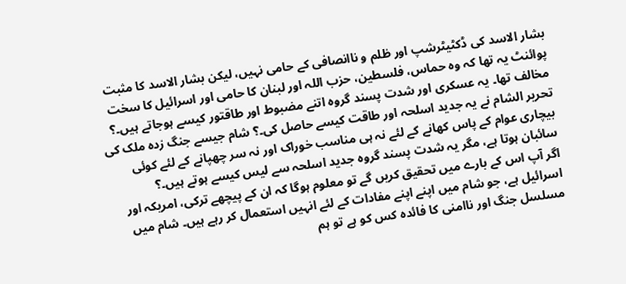بشار الاسد کی ڈکٹیٹرشپ اور ظلم و ناانصافی کے حامی نہیں، لیکن بشار الاسد کا مثبت پوائنٹ یہ تھا کہ وہ حماس، فلسطین، حزب اللہ اور لبنان کا حامی اور اسرائیل کا سخت مخالف تھا۔ یہ عسکری اور شدت پسند گروہ اتنے مضبوط اور طاقتور کیسے ہوجاتے ہیں۔؟ تحریر الشام نے یہ جدید اسلحہ اور طاقت کیسے حاصل کی۔؟ شام جیسے جنگ زدہ ملک کی بیچاری عوام کے پاس کھانے کے لئے نہ ہی مناسب خوراک اور نہ سر چھپانے کے لئے کوئی سائبان ہوتا ہے، مگر یہ شدت پسند گروہ جدید اسلحہ سے لیس کیسے ہوتے ہیں۔؟
اگر آپ اس کے بارے میں تحقیق کریں گے تو معلوم ہوگا کہ ان کے پیچھے ترکی، امریکہ اور اسرائیل ہے، جو شام میں اپنے اپنے مفادات کے لئے انہیں استعمال کر رہے ہیں۔ شام میں مسلسل جنگ اور ناامنی کا فائدہ کس کو ہے تو ہم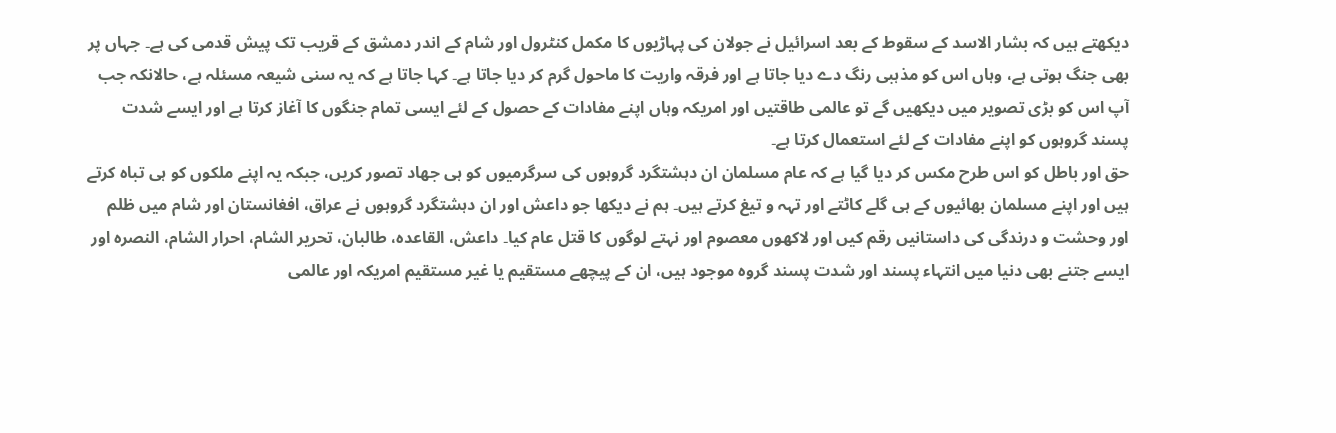دیکھتے ہیں کہ بشار الاسد کے سقوط کے بعد اسرائیل نے جولان کی پہاڑیوں کا مکمل کنٹرول اور شام کے اندر دمشق کے قریب تک پیش قدمی کی ہے۔ جہاں پر بھی جنگ ہوتی ہے، وہاں اس کو مذہبی رنگ دے دیا جاتا ہے اور فرقہ واریت کا ماحول گرم کر دیا جاتا ہے۔ کہا جاتا ہے کہ یہ سنی شیعہ مسئلہ ہے، حالانکہ جب آپ اس کو بڑی تصویر میں دیکھیں گے تو عالمی طاقتیں اور امریکہ وہاں اپنے مفادات کے حصول کے لئے ایسی تمام جنگوں کا آغاز کرتا ہے اور ایسے شدت پسند گروہوں کو اپنے مفادات کے لئے استعمال کرتا ہے۔
حق اور باطل کو اس طرح مکس کر دیا گیا ہے کہ عام مسلمان ان دہشتگرد گروہوں کی سرگرمیوں کو ہی جھاد تصور کریں، جبکہ یہ اپنے ملکوں کو ہی تباہ کرتے ہیں اور اپنے مسلمان بھائیوں کے ہی گلے کاٹتے اور تہہ و تیغ کرتے ہیں۔ ہم نے دیکھا جو داعش اور ان دہشتگرد گروہوں نے عراق، افغانستان اور شام میں ظلم اور وحشت و درندگی کی داستانیں رقم کیں اور لاکھوں معصوم اور نہتے لوگوں کا قتل عام کیا۔ داعش، القاعدہ، طالبان، تحریر الشام، احرار الشام، النصرہ اور ایسے جتنے بھی دنیا میں انتہاء پسند اور شدت پسند گروہ موجود ہیں، ان کے پیچھے مستقیم یا غیر مستقیم امریکہ اور عالمی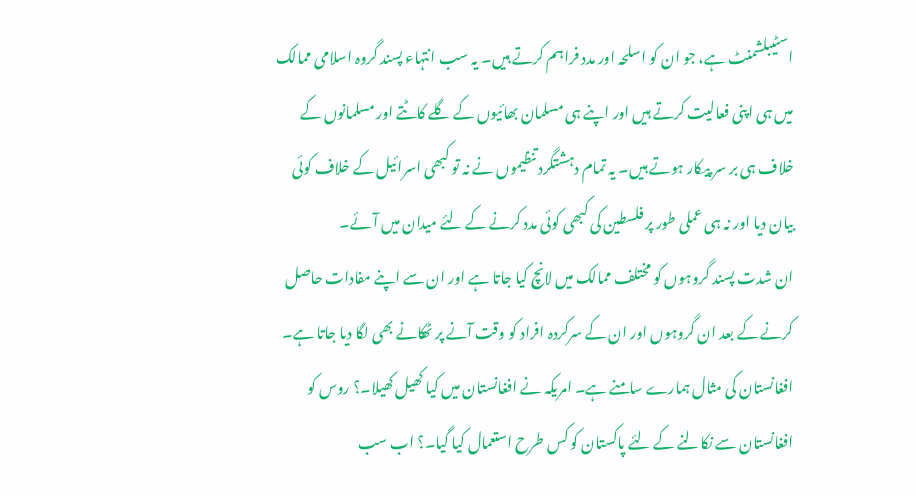اسٹیبلشمنٹ ہے، جو ان کو اسلحہ اور مدد فراہم کرتے ہیں۔ یہ سب انتہاء پسند گروہ اسلامی ممالک میں ہی اپنی فعالیت کرتے ہیں اور اپنے ہی مسلمان بھائیوں کے گلے کاٹتے اور مسلمانوں کے خلاف ہی بر سر پیکار ہوتے ہیں۔ یہ تمام دہشتگرد تنظیموں نے نہ تو کبھی اسرائیل کے خلاف کوئی بیان دیا اور نہ ہی عملی طور پر فلسطین کی کبھی کوئی مدد کرنے کے لئے میدان میں آئے۔
ان شدت پسند گروہوں کو مختلف ممالک میں لانچ کیا جاتا ہے اور ان سے اپنے مفادات حاصل کرنے کے بعد ان گروہوں اور ان کے سرکردہ افراد کو وقت آنے پر ٹھکانے بھی لگا دیا جاتا ہے۔ افغانستان کی مثال ہمارے سامنے ہے۔ امریکہ نے افغانستان میں کیا کھیل کھیلا۔؟ روس کو افغانستان سے نکالنے کے لئے پاکستان کو کس طرح استعمال کیا گیا۔؟ اب سب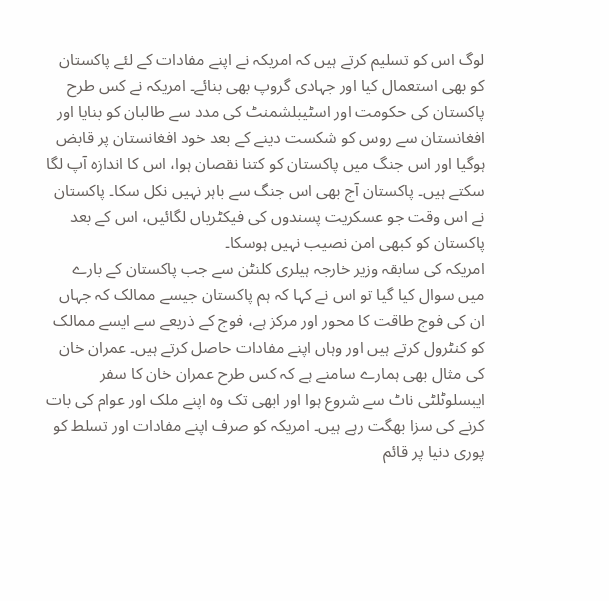لوگ اس کو تسلیم کرتے ہیں کہ امریکہ نے اپنے مفادات کے لئے پاکستان کو بھی استعمال کیا اور جہادی گروپ بھی بنائے۔ امریکہ نے کس طرح پاکستان کی حکومت اور اسٹیبلشمنٹ کی مدد سے طالبان کو بنایا اور افغانستان سے روس کو شکست دینے کے بعد خود افغانستان پر قابض ہوگیا اور اس جنگ میں پاکستان کو کتنا نقصان ہوا، اس کا اندازہ آپ لگا سکتے ہیں۔ پاکستان آج بھی اس جنگ سے باہر نہیں نکل سکا۔ پاکستان نے اس وقت جو عسکریت پسندوں کی فیکٹریاں لگائیں، اس کے بعد پاکستان کو کبھی امن نصیب نہیں ہوسکا۔
امریکہ کی سابقہ وزیر خارجہ ہیلری کلنٹن سے جب پاکستان کے بارے میں سوال کیا گیا تو اس نے کہا کہ ہم پاکستان جیسے ممالک کہ جہاں ان کی فوج طاقت کا محور اور مرکز ہے، فوج کے ذریعے سے ایسے ممالک کو کنٹرول کرتے ہیں اور وہاں اپنے مفادات حاصل کرتے ہیں۔ عمران خان کی مثال بھی ہمارے سامنے ہے کہ کس طرح عمران خان کا سفر ایبسلوٹلٹی ناٹ سے شروع ہوا اور ابھی تک وہ اپنے ملک اور عوام کی بات کرنے کی سزا بھگت رہے ہیں۔ امریکہ کو صرف اپنے مفادات اور تسلط کو پوری دنیا پر قائم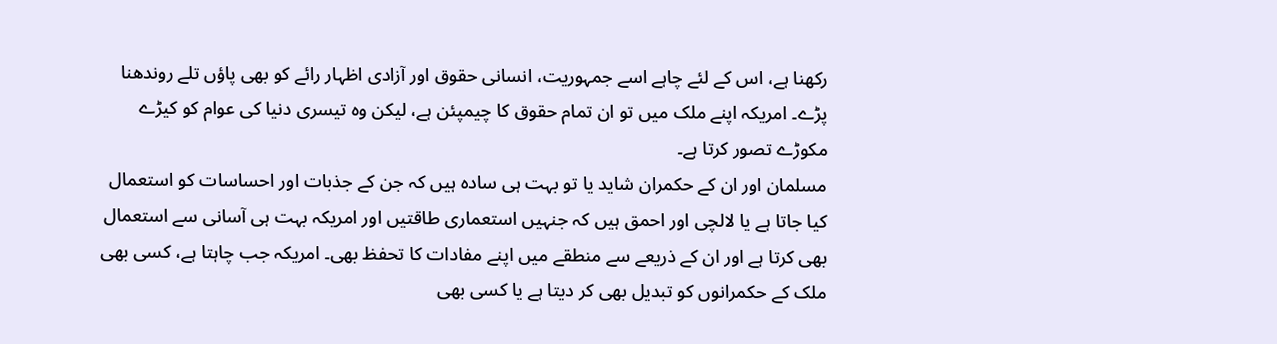رکھنا ہے، اس کے لئے چاہے اسے جمہوریت، انسانی حقوق اور آزادی اظہار رائے کو بھی پاؤں تلے روندھنا پڑے۔ امریکہ اپنے ملک میں تو ان تمام حقوق کا چیمپئن ہے، لیکن وہ تیسری دنیا کی عوام کو کیڑے مکوڑے تصور کرتا ہے۔
مسلمان اور ان کے حکمران شاید یا تو بہت ہی سادہ ہیں کہ جن کے جذبات اور احساسات کو استعمال کیا جاتا ہے یا لالچی اور احمق ہیں کہ جنہیں استعماری طاقتیں اور امریکہ بہت ہی آسانی سے استعمال بھی کرتا ہے اور ان کے ذریعے سے منطقے میں اپنے مفادات کا تحفظ بھی۔ امریکہ جب چاہتا ہے، کسی بھی ملک کے حکمرانوں کو تبدیل بھی کر دیتا ہے یا کسی بھی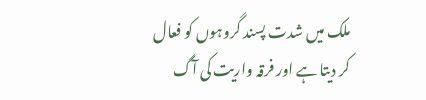ملک میں شدت پسند گروہوں کو فعال کر دیتا ہے اور فرقہ واریت کی آگ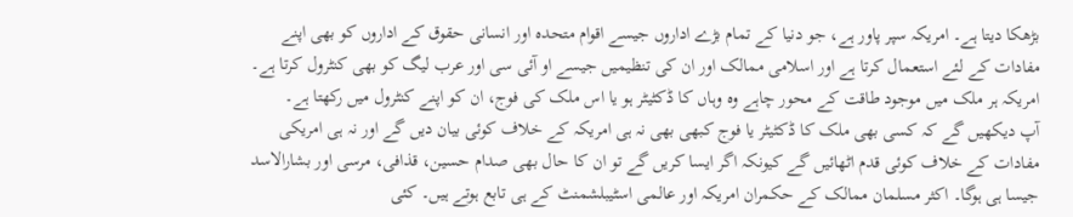بڑھکا دیتا ہے۔ امریکہ سپر پاور ہے، جو دنیا کے تمام بڑے اداروں جیسے اقوام متحدہ اور انسانی حقوق کے اداروں کو بھی اپنے مفادات کے لئے استعمال کرتا ہے اور اسلامی ممالک اور ان کی تنظیمیں جیسے او آئی سی اور عرب لیگ کو بھی کنٹرول کرتا ہے۔ امریکہ ہر ملک میں موجود طاقت کے محور چاہے وہ وہاں کا ڈکٹیٹر ہو یا اس ملک کی فوج، ان کو اپنے کنٹرول میں رکھتا ہے۔
آپ دیکھیں گے کہ کسی بھی ملک کا ڈکٹیٹر یا فوج کبھی بھی نہ ہی امریکہ کے خلاف کوئی بیان دیں گے اور نہ ہی امریکی مفادات کے خلاف کوئی قدم اٹھائیں گے کیونکہ اگر ایسا کریں گے تو ان کا حال بھی صدام حسین، قذافی، مرسی اور بشارالاسد جیسا ہی ہوگا۔ اکثر مسلمان ممالک کے حکمران امریکہ اور عالمی اسٹیبلشمنٹ کے ہی تابع ہوتے ہیں۔ کئی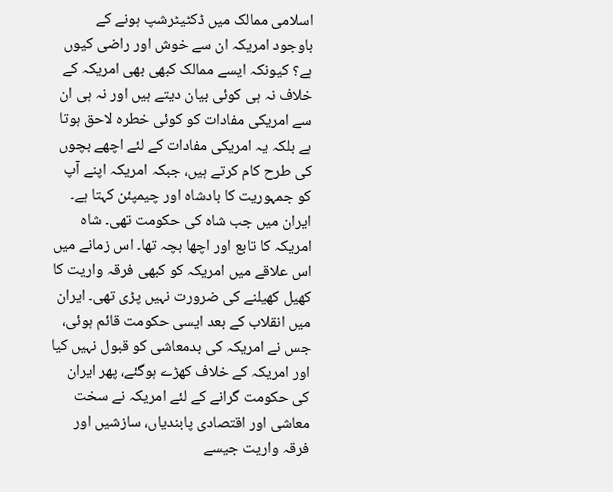اسلامی ممالک میں ڈکٹیٹرشپ ہونے کے باوجود امریکہ ان سے خوش اور راضی کیوں ہے؟ کیونکہ ایسے ممالک کبھی بھی امریکہ کے خلاف نہ ہی کوئی بیان دیتے ہیں اور نہ ہی ان سے امریکی مفادات کو کوئی خطرہ لاحق ہوتا ہے بلکہ یہ امریکی مفادات کے لئے اچھے بچوں کی طرح کام کرتے ہیں، جبکہ امریکہ اپنے آپ کو جمہوریت کا بادشاہ اور چیمپئن کہتا ہے۔
ایران میں جب شاہ کی حکومت تھی۔ شاہ امریکہ کا تابع اور اچھا بچہ تھا۔ اس زمانے میں اس علاقے میں امریکہ کو کبھی فرقہ واریت کا کھیل کھیلنے کی ضرورت نہیں پڑی تھی۔ ایران میں انقلاب کے بعد ایسی حکومت قائم ہوئی، جس نے امریکہ کی بدمعاشی کو قبول نہیں کیا اور امریکہ کے خلاف کھڑے ہوگئے، پھر ایران کی حکومت گرانے کے لئے امریکہ نے سخت معاشی اور اقتصادی پابندیاں، سازشیں اور فرقہ واریت جیسے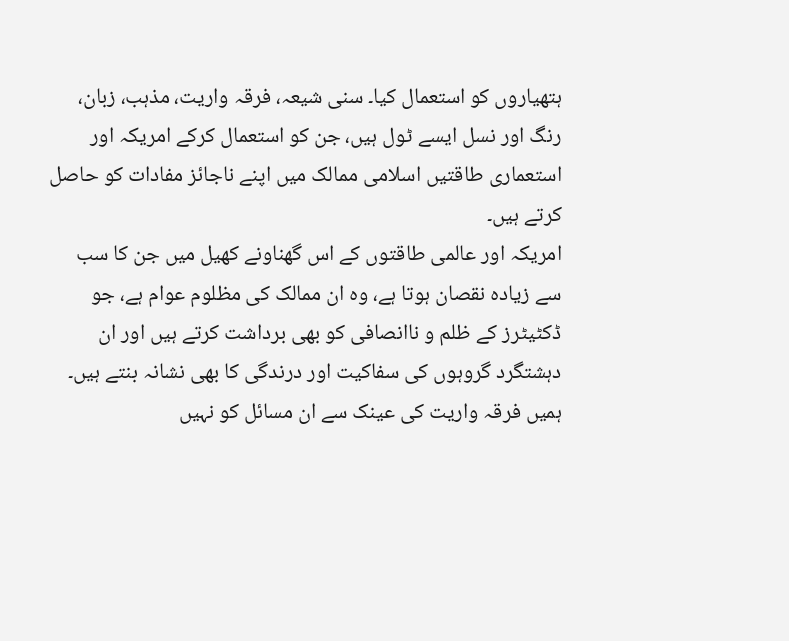ہتھیاروں کو استعمال کیا۔ سنی شیعہ، فرقہ واریت، مذہب، زبان، رنگ اور نسل ایسے ٹول ہیں، جن کو استعمال کرکے امریکہ اور استعماری طاقتیں اسلامی ممالک میں اپنے ناجائز مفادات کو حاصل کرتے ہیں۔
امریکہ اور عالمی طاقتوں کے اس گھناونے کھیل میں جن کا سب سے زیادہ نقصان ہوتا ہے، وہ ان ممالک کی مظلوم عوام ہے، جو ڈکٹیٹرز کے ظلم و ناانصافی کو بھی برداشت کرتے ہیں اور ان دہشتگرد گروہوں کی سفاکیت اور درندگی کا بھی نشانہ بنتے ہیں۔ ہمیں فرقہ واریت کی عینک سے ان مسائل کو نہیں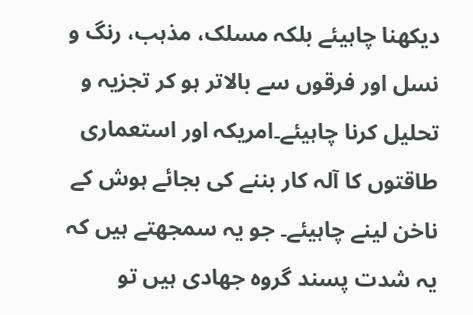دیکھنا چاہیئے بلکہ مسلک، مذہب، رنگ و نسل اور فرقوں سے بالاتر ہو کر تجزیہ و تحلیل کرنا چاہیئے۔امریکہ اور استعماری طاقتوں کا آلہ کار بننے کی بجائے ہوش کے ناخن لینے چاہیئے۔ جو یہ سمجھتے ہیں کہ یہ شدت پسند گروہ جھادی ہیں تو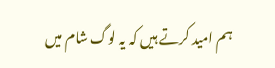ہم امید کرتے ہیں کہ یہ لوگ شام میں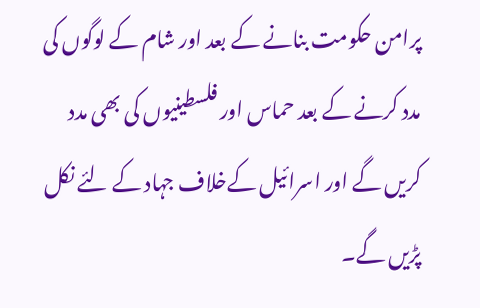پرامن حکومت بنانے کے بعد اور شام کے لوگوں کی مدد کرنے کے بعد حماس اور فلسطینیوں کی بھی مدد کریں گے اور اسرائیل کےخلاف جہاد کے لئے نکل پڑیں گے۔